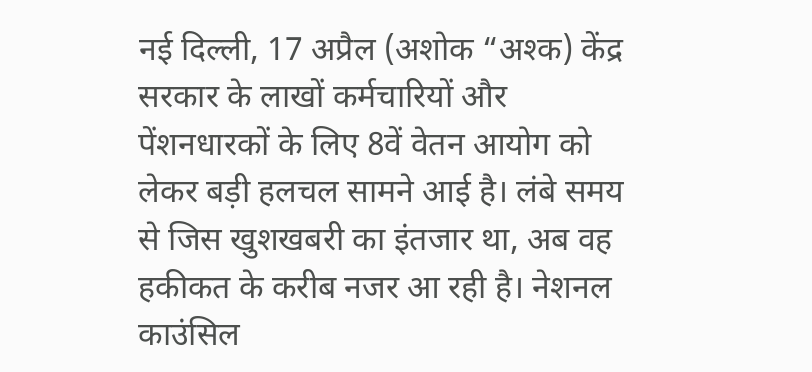नई दिल्ली, 17 अप्रैल (अशोक “अश्क) केंद्र सरकार के लाखों कर्मचारियों और पेंशनधारकों के लिए 8वें वेतन आयोग को लेकर बड़ी हलचल सामने आई है। लंबे समय से जिस खुशखबरी का इंतजार था, अब वह हकीकत के करीब नजर आ रही है। नेशनल काउंसिल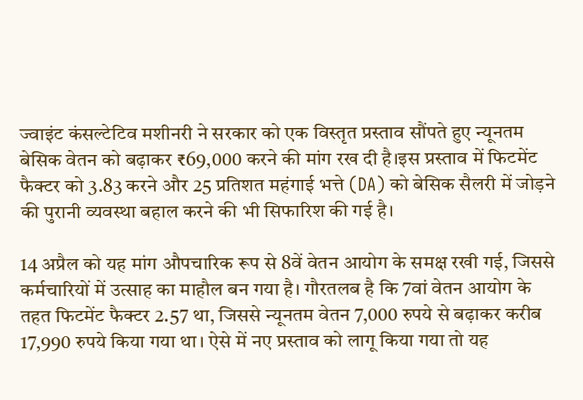ज्वाइंट कंसल्टेटिव मशीनरी ने सरकार को एक विस्तृत प्रस्ताव सौंपते हुए न्यूनतम बेसिक वेतन को बढ़ाकर ₹69,000 करने की मांग रख दी है।इस प्रस्ताव में फिटमेंट फैक्टर को 3.83 करने और 25 प्रतिशत महंगाई भत्ते (DA) को बेसिक सैलरी में जोड़ने की पुरानी व्यवस्था बहाल करने की भी सिफारिश की गई है।

14 अप्रैल को यह मांग औपचारिक रूप से 8वें वेतन आयोग के समक्ष रखी गई, जिससे कर्मचारियों में उत्साह का माहौल बन गया है। गौरतलब है कि 7वां वेतन आयोग के तहत फिटमेंट फैक्टर 2.57 था, जिससे न्यूनतम वेतन 7,000 रुपये से बढ़ाकर करीब 17,990 रुपये किया गया था। ऐसे में नए प्रस्ताव को लागू किया गया तो यह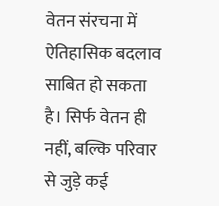वेतन संरचना में ऐतिहासिक बदलाव साबित हो सकता है। सिर्फ वेतन ही नहीं, बल्कि परिवार से जुड़े कई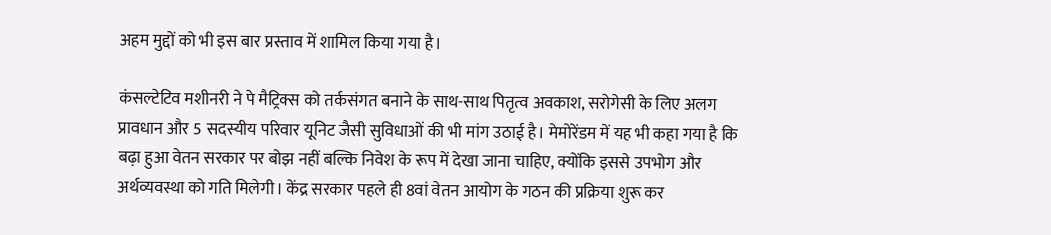अहम मुद्दों को भी इस बार प्रस्ताव में शामिल किया गया है।

कंसल्टेटिव मशीनरी ने पे मैट्रिक्स को तर्कसंगत बनाने के साथ-साथ पितृत्व अवकाश, सरोगेसी के लिए अलग प्रावधान और 5 सदस्यीय परिवार यूनिट जैसी सुविधाओं की भी मांग उठाई है। मेमोरेंडम में यह भी कहा गया है कि बढ़ा हुआ वेतन सरकार पर बोझ नहीं बल्कि निवेश के रूप में देखा जाना चाहिए, क्योंकि इससे उपभोग और अर्थव्यवस्था को गति मिलेगी। केंद्र सरकार पहले ही 8वां वेतन आयोग के गठन की प्रक्रिया शुरू कर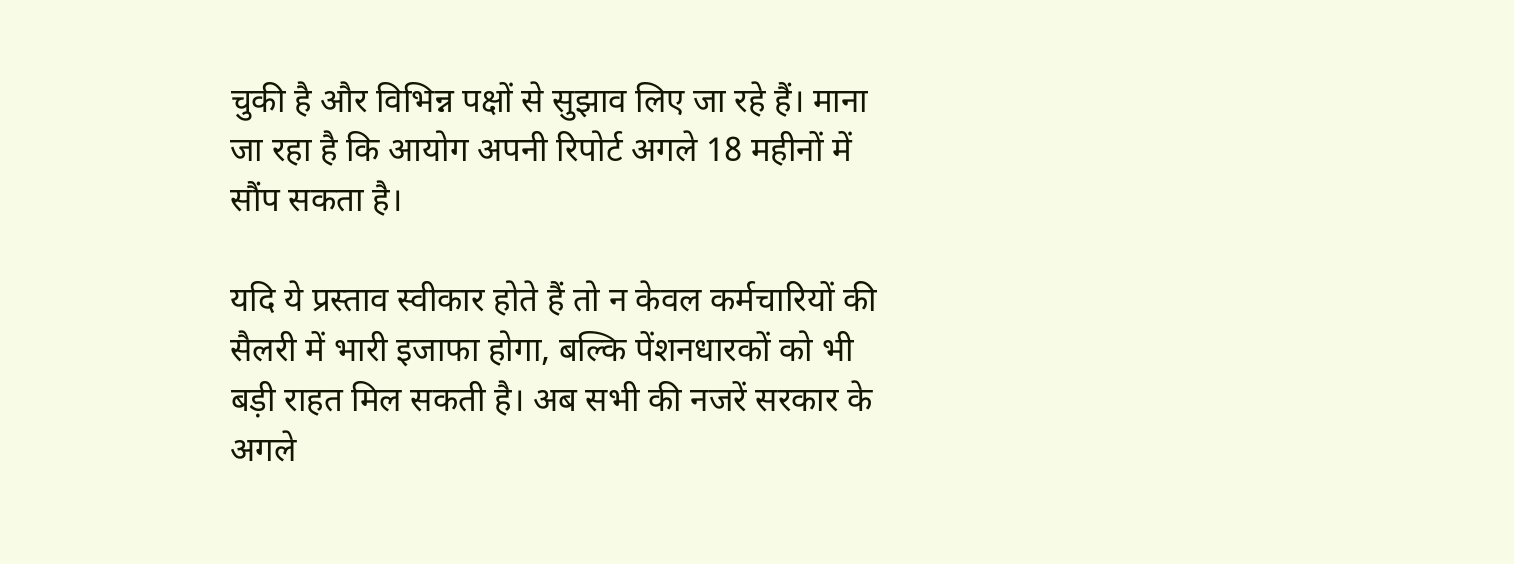चुकी है और विभिन्न पक्षों से सुझाव लिए जा रहे हैं। माना जा रहा है कि आयोग अपनी रिपोर्ट अगले 18 महीनों में सौंप सकता है।

यदि ये प्रस्ताव स्वीकार होते हैं तो न केवल कर्मचारियों की सैलरी में भारी इजाफा होगा, बल्कि पेंशनधारकों को भी बड़ी राहत मिल सकती है। अब सभी की नजरें सरकार के अगले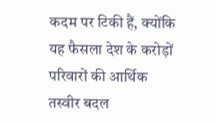कदम पर टिकी हैं, क्योंकि यह फैसला देश के करोड़ों परिवारों की आर्थिक तस्वीर बदल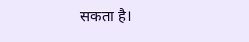सकता है।